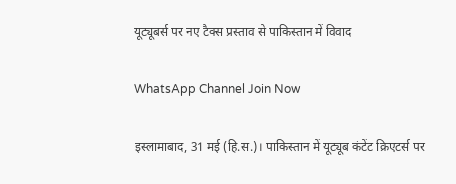यूट्यूबर्स पर नए टैक्स प्रस्ताव से पाकिस्तान में विवाद

WhatsApp Channel Join Now

इस्लामाबाद, 31 मई (हि.स.)। पाकिस्तान में यूट्यूब कंटेंट क्रिएटर्स पर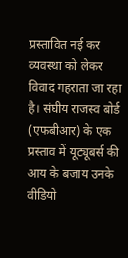प्रस्तावित नई कर व्यवस्था को लेकर विवाद गहराता जा रहा है। संघीय राजस्व बोर्ड (एफबीआर) के एक प्रस्ताव में यूट्यूबर्स की आय के बजाय उनके वीडियो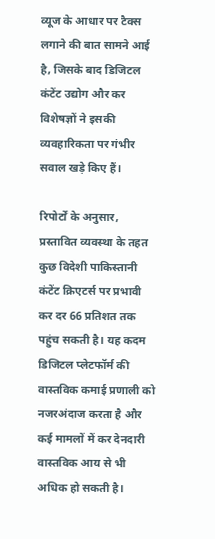व्यूज के आधार पर टैक्स लगाने की बात सामने आई है, जिसके बाद डिजिटल कंटेंट उद्योग और कर विशेषज्ञों ने इसकी व्यवहारिकता पर गंभीर सवाल खड़े किए हैं।

रिपोर्टों के अनुसार, प्रस्तावित व्यवस्था के तहत कुछ विदेशी पाकिस्तानी कंटेंट क्रिएटर्स पर प्रभावी कर दर 66 प्रतिशत तक पहुंच सकती है। यह कदम डिजिटल प्लेटफॉर्म की वास्तविक कमाई प्रणाली को नजरअंदाज करता है और कई मामलों में कर देनदारी वास्तविक आय से भी अधिक हो सकती है।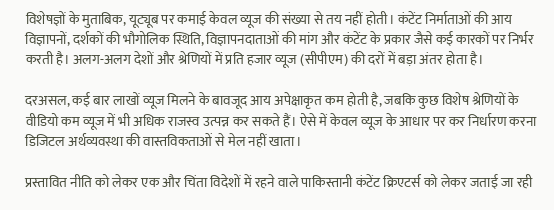विशेषज्ञों के मुताबिक, यूट्यूब पर कमाई केवल व्यूज की संख्या से तय नहीं होती। कंटेंट निर्माताओं की आय विज्ञापनों, दर्शकों की भौगोलिक स्थिति, विज्ञापनदाताओं की मांग और कंटेंट के प्रकार जैसे कई कारकों पर निर्भर करती है। अलग-अलग देशों और श्रेणियों में प्रति हजार व्यूज (सीपीएम) की दरों में बड़ा अंतर होता है।

दरअसल, कई बार लाखों व्यूज मिलने के बावजूद आय अपेक्षाकृत कम होती है, जबकि कुछ विशेष श्रेणियों के वीडियो कम व्यूज में भी अधिक राजस्व उत्पन्न कर सकते हैं। ऐसे में केवल व्यूज के आधार पर कर निर्धारण करना डिजिटल अर्थव्यवस्था की वास्तविकताओं से मेल नहीं खाता।

प्रस्तावित नीति को लेकर एक और चिंता विदेशों में रहने वाले पाकिस्तानी कंटेंट क्रिएटर्स को लेकर जताई जा रही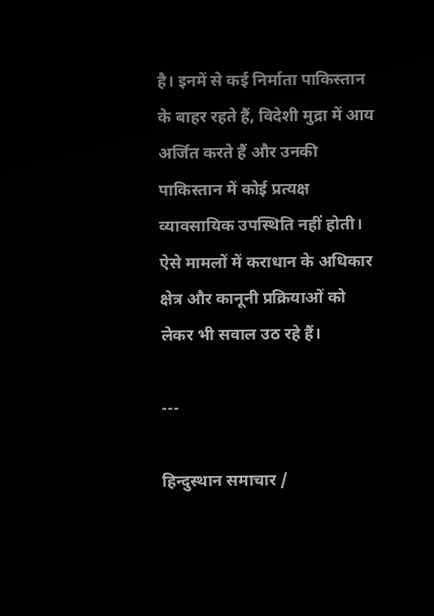है। इनमें से कई निर्माता पाकिस्तान के बाहर रहते हैं, विदेशी मुद्रा में आय अर्जित करते हैं और उनकी पाकिस्तान में कोई प्रत्यक्ष व्यावसायिक उपस्थिति नहीं होती। ऐसे मामलों में कराधान के अधिकार क्षेत्र और कानूनी प्रक्रियाओं को लेकर भी सवाल उठ रहे हैं।

---

हिन्दुस्थान समाचार /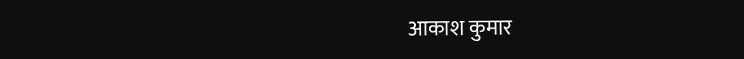आकाश कुमार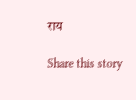राय

Share this story